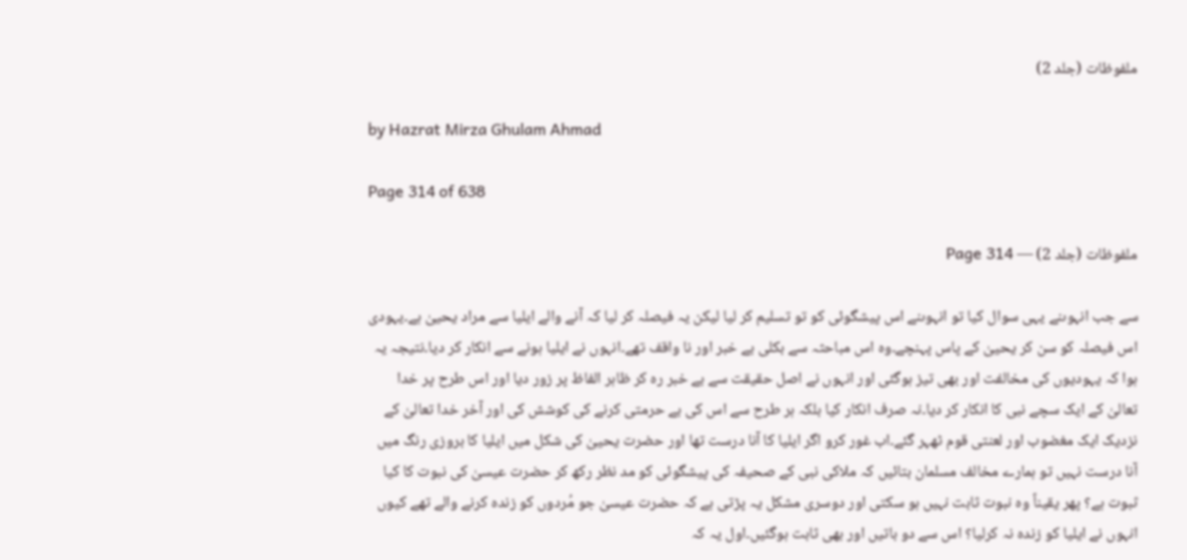ملفوظات (جلد 2)

by Hazrat Mirza Ghulam Ahmad

Page 314 of 638

ملفوظات (جلد 2) — Page 314

سے جب انہوںنے یہی سوال کیا تو انہوںنے اس پیشگوئی کو تو تسلیم کر لیا لیکن یہ فیصلہ کر لیا کہ آنے والے ایلیا سے مراد یحییٰ ہے۔یہودی اس فیصلہ کو سن کر یحییٰ کے پاس پہنچے۔وہ اس مباحثہ سے بکلی بے خبر اور نا واقف تھے۔انہوں نے ایلیا ہونے سے انکار کر دیا۔نتیجہ یہ ہوا کہ یہودیوں کی مخالفت اور بھی تیز ہوگئی اور انہوں نے اصل حقیقت سے بے خبر رہ کر ظاہر الفاظ پر زور دیا اور اس طرح پر خدا تعالیٰ کے ایک سچے نبی کا انکار کر دیا۔نہ صرف انکار کیا بلکہ ہر طرح سے اس کی بے حرمتی کرنے کی کوشش کی اور آخر خدا تعالیٰ کے نزدیک ایک مغضوب اور لعنتی قوم ٹھہر گئے۔اب غور کرو اگر ایلیا کا آنا درست تھا اور حضرت یحییٰ کی شکل میں ایلیا کا بروزی رنگ میں آنا درست نہیں تو ہمارے مخالف مسلمان بتائیں کہ ملاکی نبی کے صحیفہ کی پیشگوئی کو مد نظر رکھ کر حضرت عیسیٰ کی نبوت کا کیا ثبوت ہے؟ پھر یقیناً وہ نبوت ثابت نہیں ہو سکتی اور دوسری مشکل یہ پڑتی ہے کہ حضرت عیسیٰ جو مُردوں کو زندہ کرنے والے تھے کیوں انہوں نے ایلیا کو زندہ نہ کرلیا؟ اس سے دو باتیں اور بھی ثابت ہوگئیں۔اول یہ کہ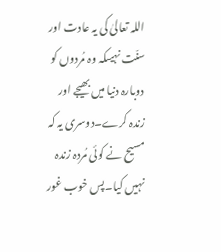اللہ تعالیٰ کی یہ عادت اور سنّت نہیںکہ وہ مُردوں کو دوبارہ دنیا میں بھیجے اور زندہ کرے۔دوسری یہ کہ مسیح نے کوئی مُردہ زندہ نہیں کیا۔پس خوب غور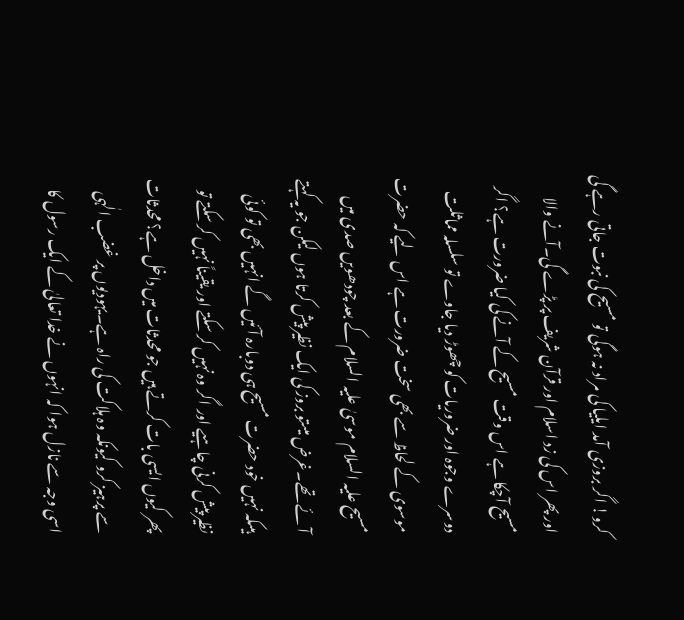کرو! اگر بروزی آمد ایلیا کی مراد نہ ہوگی تو مسیح کی نبوت جاتی رہے گی اور پھر اس کی زد اسلام اور قرآن شریف پر پڑے گی۔آنے والا مسیح آچکا ہے اس وقت مسیح کے آنے کی کیا ضرورت ہے؟ اگر دوسرے وجوہ اور ضروریات کو چھوڑ دیا جاوے تو سلسلہ مماثلت موسوی کے لحاظ سے بھی سخت ضرورت ہے اس لیے کہ حضرت مسیح علیہ السلام موسیٰ علیہ السلام کے بعد چودھویں صدی میں آئے تھے۔غرض میںتو بروز کی ایک نظیر پیش کرتا ہوں لیکن جو یہ کہتے ہیںکہ نہیں خود حضرت مسیح ہی دوبارہ آئیں گے انہیں بھی تو کوئی نظیر پیش کرنی چاہیے اور اگر وہ نہیں کر سکتے اور یقیناً نہیں کر سکتے تو پھر کیوں ایسی بات کرتے ہیں جو محدثات میں داخل ہے؟ محدثات سے پرہیز کرو کیونکہ وہ ہلاکت کی راہ ہے۔یہودیوں پر غضب الٰہی اسی وجہ سے نازل ہوا کہ انہوں نے خدا تعالیٰ کے ایک رسول کا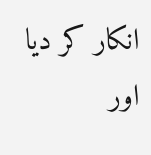انکار کر دیا اور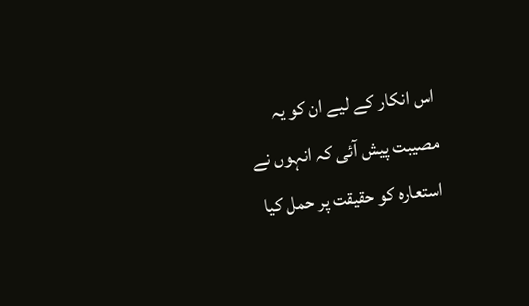اس انکار کے لیے ان کو یہ مصیبت پیش آئی کہ انہوں نے استعارہ کو حقیقت پر حمل کیا